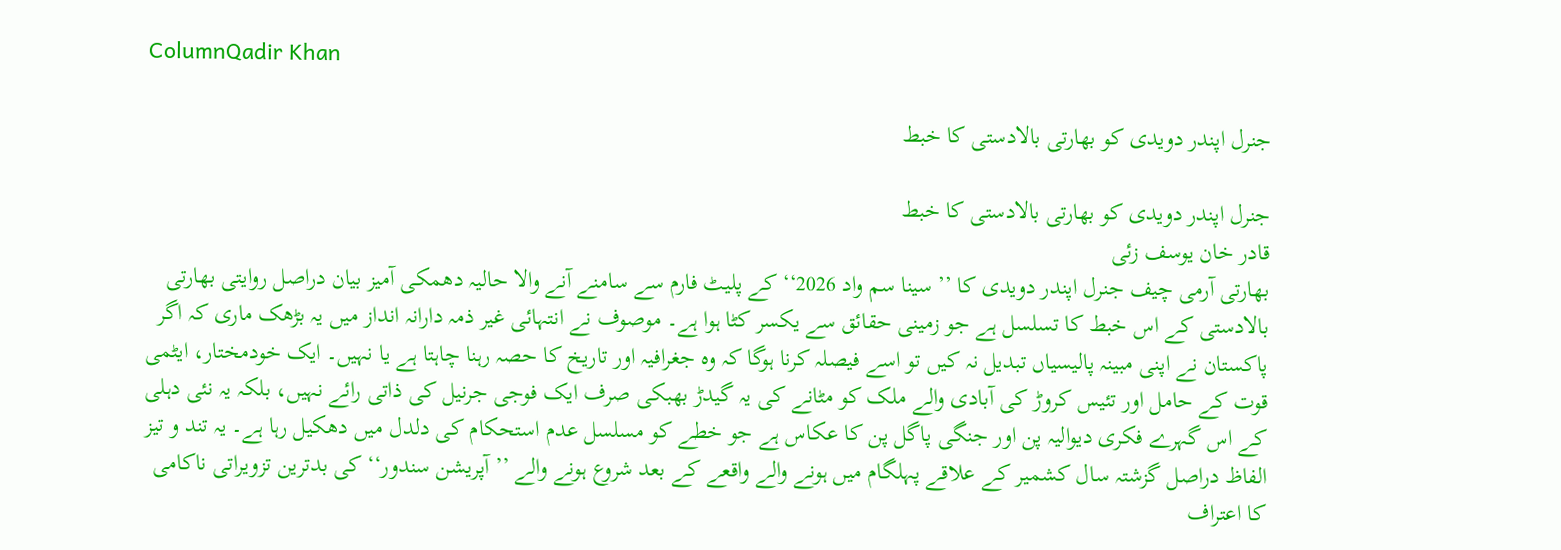ColumnQadir Khan

جنرل اپندر دویدی کو بھارتی بالادستی کا خبط

جنرل اپندر دویدی کو بھارتی بالادستی کا خبط
قادر خان یوسف زئی
بھارتی آرمی چیف جنرل اپندر دویدی کا ’’ سینا سم واد 2026‘‘ کے پلیٹ فارم سے سامنے آنے والا حالیہ دھمکی آمیز بیان دراصل روایتی بھارتی بالادستی کے اس خبط کا تسلسل ہے جو زمینی حقائق سے یکسر کٹا ہوا ہے۔ موصوف نے انتہائی غیر ذمہ دارانہ انداز میں یہ بڑھک ماری کہ اگر پاکستان نے اپنی مبینہ پالیسیاں تبدیل نہ کیں تو اسے فیصلہ کرنا ہوگا کہ وہ جغرافیہ اور تاریخ کا حصہ رہنا چاہتا ہے یا نہیں۔ ایک خودمختار، ایٹمی قوت کے حامل اور تئیس کروڑ کی آبادی والے ملک کو مٹانے کی یہ گیدڑ بھبکی صرف ایک فوجی جرنیل کی ذاتی رائے نہیں، بلکہ یہ نئی دہلی کے اس گہرے فکری دیوالیہ پن اور جنگی پاگل پن کا عکاس ہے جو خطے کو مسلسل عدم استحکام کی دلدل میں دھکیل رہا ہے۔ یہ تند و تیز الفاظ دراصل گزشتہ سال کشمیر کے علاقے پہلگام میں ہونے والے واقعے کے بعد شروع ہونے والے ’’ آپریشن سندور‘‘ کی بدترین تزویراتی ناکامی کا اعتراف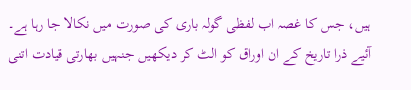ہیں، جس کا غصہ اب لفظی گولہ باری کی صورت میں نکالا جا رہا ہے۔
آئیے ذرا تاریخ کے ان اوراق کو الٹ کر دیکھیں جنہیں بھارتی قیادت اتنی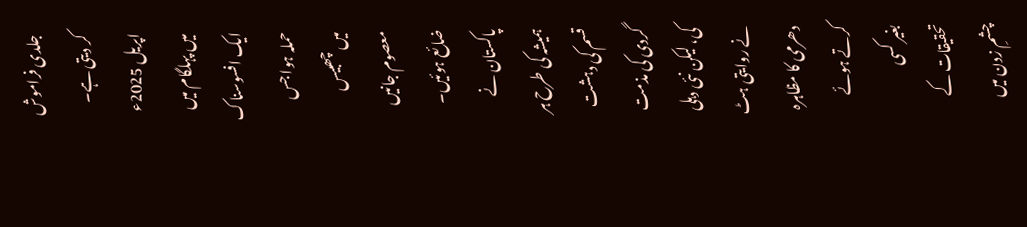جلدی فراموش کر دیتی ہے۔ اپریل 2025ء میں پہلگام میں ایک افسوسناک حملہ ہوا جس میں چھبیس معصوم جانیں ضائع ہوئیں۔ پاکستان نے ہمیشہ کی طرح ہر قسم کی دہشت گردی کی مذمت کی، لیکن نئی دہلی نے روایتی ہٹ دھرمی کا مظاہرہ کرتے ہوئے بغیر کسی تحقیقات کے چشمِ زدن میں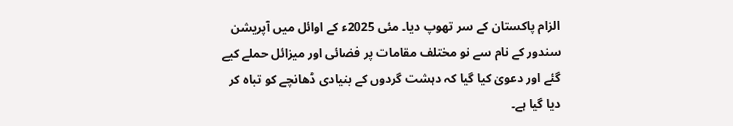الزام پاکستان کے سر تھوپ دیا۔ مئی 2025ء کے اوائل میں آپریشن سندور کے نام سے نو مختلف مقامات پر فضائی اور میزائل حملے کیے گئے اور دعویٰ کیا گیا کہ دہشت گردوں کے بنیادی ڈھانچے کو تباہ کر دیا گیا ہے۔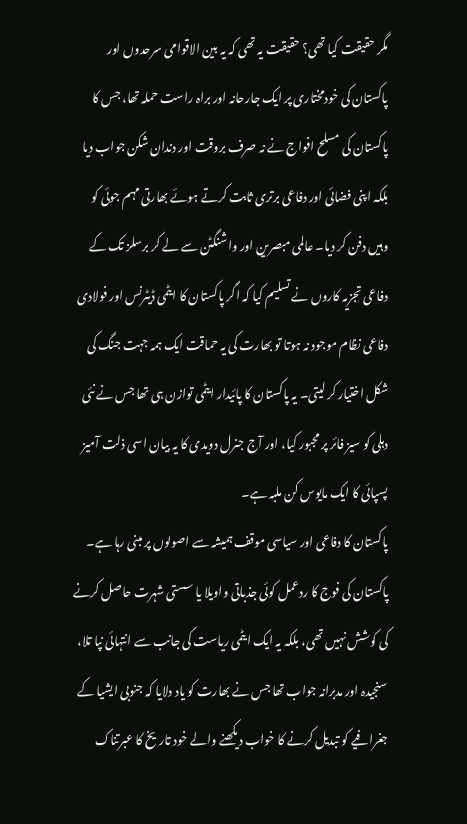مگر حقیقت کیا تھی؟ حقیقت یہ تھی کہ یہ بین الاقوامی سرحدوں اور پاکستان کی خودمختاری پر ایک جارحانہ اور براہ راست حملہ تھا، جس کا پاکستان کی مسلح افواج نے نہ صرف بروقت اور دندان شکن جواب دیا بلکہ اپنی فضائی اور دفاعی برتری ثابت کرتے ہوئے بھارتی مہم جوئی کو وہیں دفن کر دیا۔ عالمی مبصرین اور واشنگٹن سے لے کر برسلز تک کے دفاعی تجزیہ کاروں نے تسلیم کیا کہ اگر پاکستان کا ایٹمی ڈیٹرنس اور فولادی دفاعی نظام موجود نہ ہوتا تو بھارت کی یہ حماقت ایک ہمہ جہت جنگ کی شکل اختیار کر لیتی۔ یہ پاکستان کا پائیدار ایٹمی توازن ہی تھا جس نے نئی دہلی کو سیز فائر پر مجبور کیا، اور آج جنرل دویدی کا یہ بیان اسی ذلت آمیز پسپائی کا ایک مایوس کن ملبہ ہے۔
پاکستان کا دفاعی اور سیاسی موقف ہمیشہ سے اصولوں پر مبنی رہا ہے۔ پاکستان کی فوج کا ردعمل کوئی جذباتی واویلا یا سستی شہرت حاصل کرنے کی کوشش نہیں تھی، بلکہ یہ ایک ایٹمی ریاست کی جانب سے انتہائی نپا تلا، سنجیدہ اور مدبرانہ جواب تھا جس نے بھارت کو یاد دلایا کہ جنوبی ایشیا کے جغرافیے کو تبدیل کرنے کا خواب دیکھنے والے خود تاریخ کا عبرتناک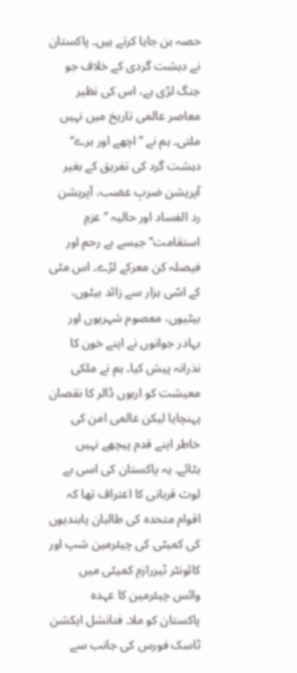حصہ بن جایا کرتے ہیں۔ پاکستان نے دہشت گردی کے خلاف جو جنگ لڑی ہے، اس کی نظیر معاصر عالمی تاریخ میں نہیں ملتی۔ ہم نے ’’ اچھے اور برے‘‘ دہشت گرد کی تفریق کے بغیر آپریشن ضربِ عضب، آپریشن رد الفساد اور حالیہ ’’ عزمِ استقامت‘‘ جیسے بے رحم اور فیصلہ کن معرکے لڑے۔ اس مٹی کے اسّی ہزار سے زائد بیٹوں، بیٹیوں، معصوم شہریوں اور بہادر جوانوں نے اپنے خون کا نذرانہ پیش کیا۔ ہم نے ملکی معیشت کو اربوں ڈالر کا نقصان پہنچایا لیکن عالمی امن کی خاطر اپنے قدم پیچھے نہیں ہٹائے۔ یہ پاکستان کی اسی بے لوث قربانی کا اعتراف تھا کہ اقوام متحدہ کی طالبان پابندیوں کی کمیٹی کی چیئرمین شپ اور کائونٹر ٹیررازم کمیٹی میں وائس چیئرمین کا عہدہ پاکستان کو ملا۔ فنانشل ایکشن ٹاسک فورس کی جانب سے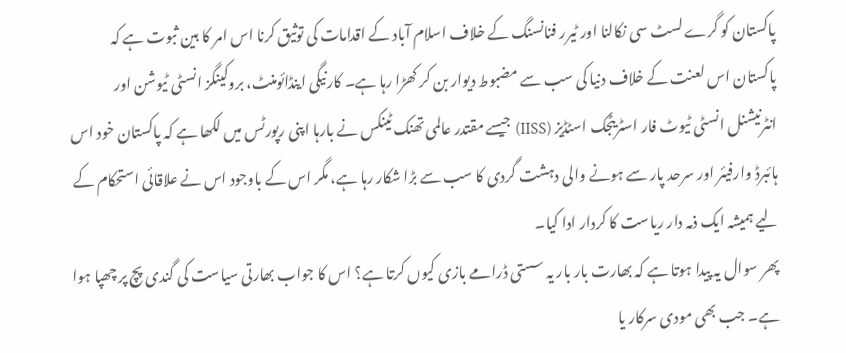پاکستان کو گرے لسٹ سی نکالنا اور ٹیرر فنانسنگ کے خلاف اسلام آباد کے اقدامات کی توثیق کرنا اس امر کا بین ثبوت ہے کہ پاکستان اس لعنت کے خلاف دنیا کی سب سے مضبوط دیوار بن کر کھڑا رہا ہے۔ کارنیگی اینڈائومنٹ، بروکینگز انسٹی ٹیوشن اور انٹرنیشنل انسٹی ٹیوٹ فار اسٹریٹجک اسٹڈیز (IISS) جیسے مقتدر عالمی تھنک ٹینکس نے بارہا اپنی رپورٹس میں لکھا ہے کہ پاکستان خود اس ہائبرڈ وارفیئر اور سرحد پار سے ہونے والی دہشت گردی کا سب سے بڑا شکار رہا ہے، مگر اس کے باوجود اس نے علاقائی استحکام کے لیے ہمیشہ ایک ذمہ دار ریاست کا کردار ادا کیا۔
پھر سوال یہ پیدا ہوتا ہے کہ بھارت بار بار یہ سستی ڈرامے بازی کیوں کرتا ہے؟ اس کا جواب بھارتی سیاست کی گندی پچ پر چھپا ہوا ہے۔ جب بھی مودی سرکار یا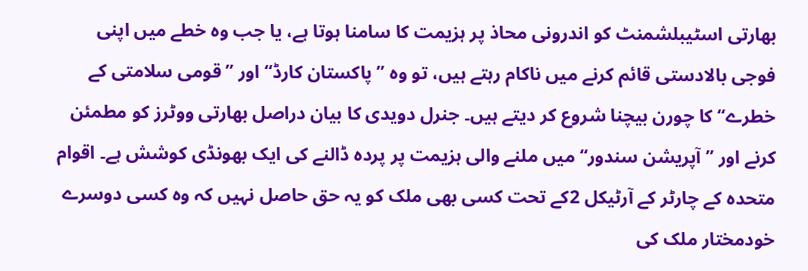بھارتی اسٹیبلشمنٹ کو اندرونی محاذ پر ہزیمت کا سامنا ہوتا ہے، یا جب وہ خطے میں اپنی فوجی بالادستی قائم کرنے میں ناکام رہتے ہیں، تو وہ ’’ پاکستان کارڈ‘‘ اور ’’ قومی سلامتی کے خطرے‘‘ کا چورن بیچنا شروع کر دیتے ہیں۔ جنرل دویدی کا بیان دراصل بھارتی ووٹرز کو مطمئن کرنے اور ’’ آپریشن سندور‘‘ میں ملنے والی ہزیمت پر پردہ ڈالنے کی ایک بھونڈی کوشش ہے۔ اقوام متحدہ کے چارٹر کے آرٹیکل 2کے تحت کسی بھی ملک کو یہ حق حاصل نہیں کہ وہ کسی دوسرے خودمختار ملک کی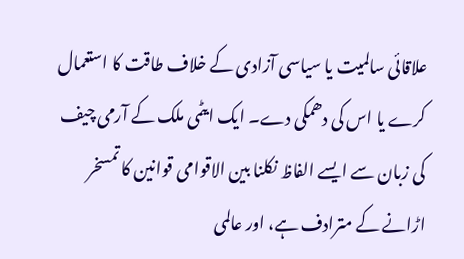علاقائی سالمیت یا سیاسی آزادی کے خلاف طاقت کا استعمال کرے یا اس کی دھمکی دے۔ ایک ایٹمی ملک کے آرمی چیف کی زبان سے ایسے الفاظ نکلنا بین الاقوامی قوانین کا تمسخر اڑانے کے مترادف ہے، اور عالمی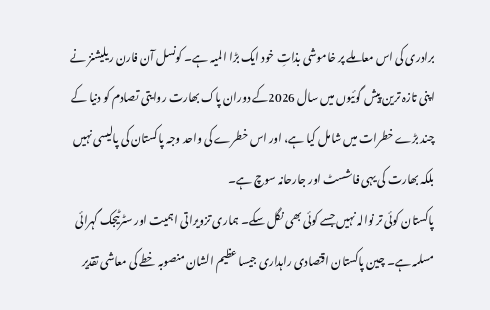برادری کی اس معاملے پر خاموشی بذاتِ خود ایک بڑا المیہ ہے۔ کونسل آن فارن ریلیشنز نے اپنی تازہ ترین پیش گوئیوں میں سال 2026کے دوران پاک بھارت روایتی تصادم کو دنیا کے چند بڑے خطرات میں شامل کیا ہے، اور اس خطرے کی واحد وجہ پاکستان کی پالیسی نہیں بلکہ بھارت کی یہی فاشسٹ اور جارحانہ سوچ ہے۔
پاکستان کوئی تر نوالہ نہیں جسے کوئی بھی نگل سکے۔ ہماری تزویراتی اہمیت اور سٹرٹیجک گہرائی مسلمہ ہے۔ چین پاکستان اقتصادی راہداری جیسا عظیم الشان منصوبہ خطے کی معاشی تقدیر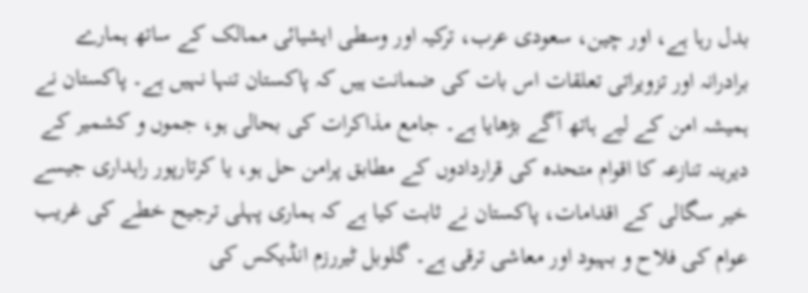بدل رہا ہے، اور چین، سعودی عرب، ترکیہ اور وسطی ایشیائی ممالک کے ساتھ ہمارے برادرانہ اور تزویراتی تعلقات اس بات کی ضمانت ہیں کہ پاکستان تنہا نہیں ہے۔ پاکستان نے ہمیشہ امن کے لیے ہاتھ آگے بڑھایا ہے۔ جامع مذاکرات کی بحالی ہو، جموں و کشمیر کے دیرینہ تنازعہ کا اقوام متحدہ کی قراردادوں کے مطابق پرامن حل ہو، یا کرتارپور راہداری جیسے خیر سگالی کے اقدامات، پاکستان نے ثابت کیا ہے کہ ہماری پہلی ترجیح خطے کی غریب عوام کی فلاح و بہبود اور معاشی ترقی ہے۔ گلوبل ٹیررزم انڈیکس کی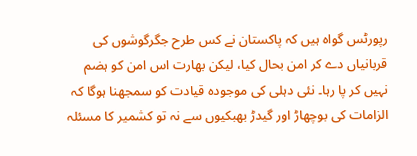رپورٹس گواہ ہیں کہ پاکستان نے کس طرح جگرگوشوں کی قربانیاں دے کر امن بحال کیا، لیکن بھارت اس امن کو ہضم نہیں کر پا رہا۔ نئی دہلی کی موجودہ قیادت کو سمجھنا ہوگا کہ الزامات کی بوچھاڑ اور گیدڑ بھبکیوں سے نہ تو کشمیر کا مسئلہ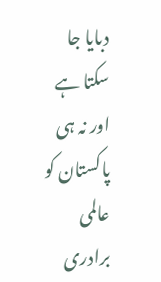دبایا جا سکتا ہے اور نہ ہی پاکستان کو عالمی برادری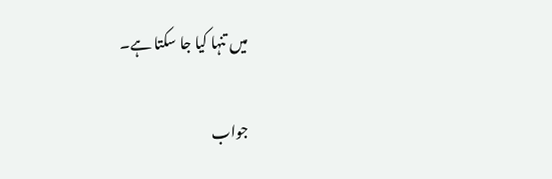میں تنہا کیا جا سکتا ہے۔

جواب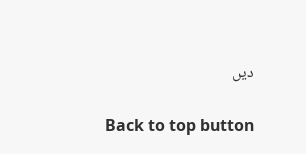دیں

Back to top button